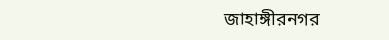জাহাঙ্গীরনগর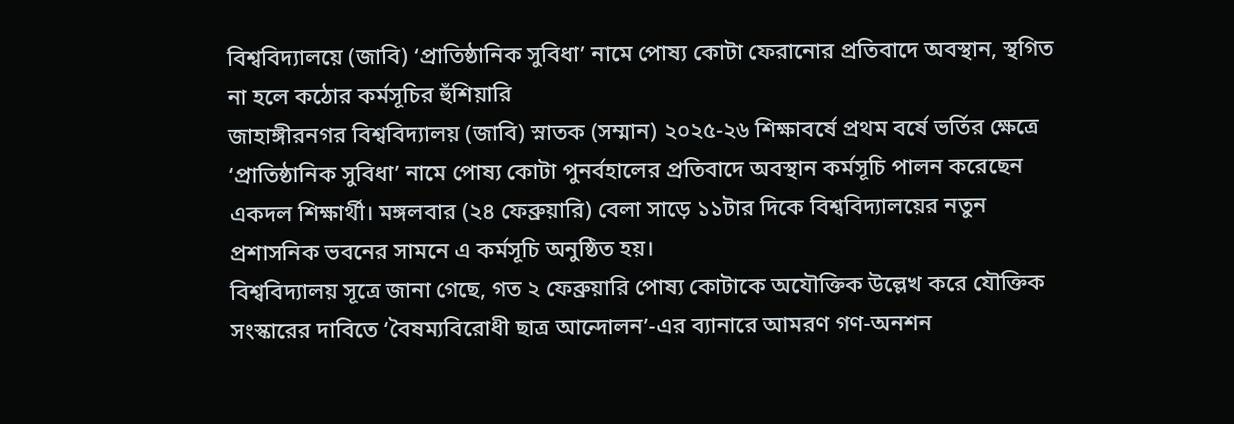বিশ্ববিদ্যালয়ে (জাবি) ‘প্রাতিষ্ঠানিক সুবিধা’ নামে পোষ্য কোটা ফেরানোর প্রতিবাদে অবস্থান, স্থগিত না হলে কঠোর কর্মসূচির হুঁশিয়ারি
জাহাঙ্গীরনগর বিশ্ববিদ্যালয় (জাবি) স্নাতক (সম্মান) ২০২৫-২৬ শিক্ষাবর্ষে প্রথম বর্ষে ভর্তির ক্ষেত্রে ‘প্রাতিষ্ঠানিক সুবিধা’ নামে পোষ্য কোটা পুনর্বহালের প্রতিবাদে অবস্থান কর্মসূচি পালন করেছেন একদল শিক্ষার্থী। মঙ্গলবার (২৪ ফেব্রুয়ারি) বেলা সাড়ে ১১টার দিকে বিশ্ববিদ্যালয়ের নতুন প্রশাসনিক ভবনের সামনে এ কর্মসূচি অনুষ্ঠিত হয়।
বিশ্ববিদ্যালয় সূত্রে জানা গেছে, গত ২ ফেব্রুয়ারি পোষ্য কোটাকে অযৌক্তিক উল্লেখ করে যৌক্তিক সংস্কারের দাবিতে ‘বৈষম্যবিরোধী ছাত্র আন্দোলন’-এর ব্যানারে আমরণ গণ-অনশন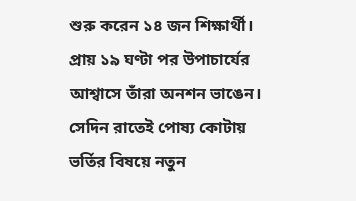শুরু করেন ১৪ জন শিক্ষার্থী। প্রায় ১৯ ঘণ্টা পর উপাচার্যের আশ্বাসে তাঁরা অনশন ভাঙেন। সেদিন রাতেই পোষ্য কোটায় ভর্তির বিষয়ে নতুন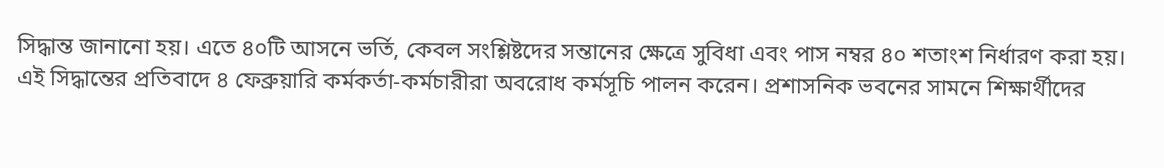সিদ্ধান্ত জানানো হয়। এতে ৪০টি আসনে ভর্তি, কেবল সংশ্লিষ্টদের সন্তানের ক্ষেত্রে সুবিধা এবং পাস নম্বর ৪০ শতাংশ নির্ধারণ করা হয়।
এই সিদ্ধান্তের প্রতিবাদে ৪ ফেব্রুয়ারি কর্মকর্তা-কর্মচারীরা অবরোধ কর্মসূচি পালন করেন। প্রশাসনিক ভবনের সামনে শিক্ষার্থীদের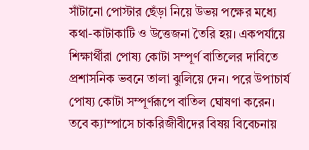সাঁটানো পোস্টার ছেঁড়া নিয়ে উভয় পক্ষের মধ্যে কথা-কাটাকাটি ও উত্তেজনা তৈরি হয়। একপর্যায়ে শিক্ষার্থীরা পোষ্য কোটা সম্পূর্ণ বাতিলের দাবিতে প্রশাসনিক ভবনে তালা ঝুলিয়ে দেন। পরে উপাচার্য পোষ্য কোটা সম্পূর্ণরূপে বাতিল ঘোষণা করেন। তবে ক্যাম্পাসে চাকরিজীবীদের বিষয় বিবেচনায়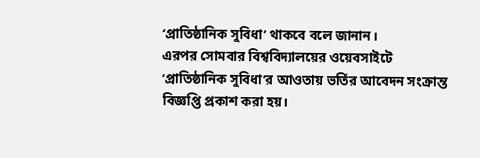‘প্রাতিষ্ঠানিক সুবিধা’ থাকবে বলে জানান।
এরপর সোমবার বিশ্ববিদ্যালয়ের ওয়েবসাইটে ‘প্রাতিষ্ঠানিক সুবিধা’র আওতায় ভর্তির আবেদন সংক্রান্ত বিজ্ঞপ্তি প্রকাশ করা হয়।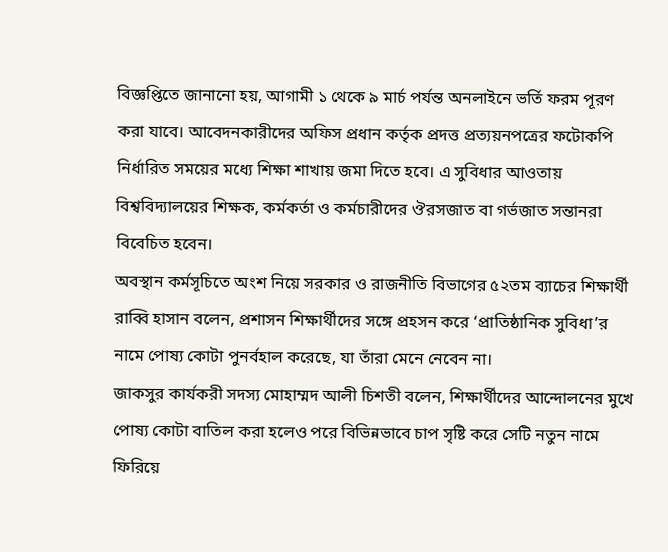বিজ্ঞপ্তিতে জানানো হয়, আগামী ১ থেকে ৯ মার্চ পর্যন্ত অনলাইনে ভর্তি ফরম পূরণ করা যাবে। আবেদনকারীদের অফিস প্রধান কর্তৃক প্রদত্ত প্রত্যয়নপত্রের ফটোকপি নির্ধারিত সময়ের মধ্যে শিক্ষা শাখায় জমা দিতে হবে। এ সুবিধার আওতায় বিশ্ববিদ্যালয়ের শিক্ষক, কর্মকর্তা ও কর্মচারীদের ঔরসজাত বা গর্ভজাত সন্তানরা বিবেচিত হবেন।
অবস্থান কর্মসূচিতে অংশ নিয়ে সরকার ও রাজনীতি বিভাগের ৫২তম ব্যাচের শিক্ষার্থী রাব্বি হাসান বলেন, প্রশাসন শিক্ষার্থীদের সঙ্গে প্রহসন করে ‘প্রাতিষ্ঠানিক সুবিধা’র নামে পোষ্য কোটা পুনর্বহাল করেছে, যা তাঁরা মেনে নেবেন না।
জাকসুর কার্যকরী সদস্য মোহাম্মদ আলী চিশতী বলেন, শিক্ষার্থীদের আন্দোলনের মুখে পোষ্য কোটা বাতিল করা হলেও পরে বিভিন্নভাবে চাপ সৃষ্টি করে সেটি নতুন নামে ফিরিয়ে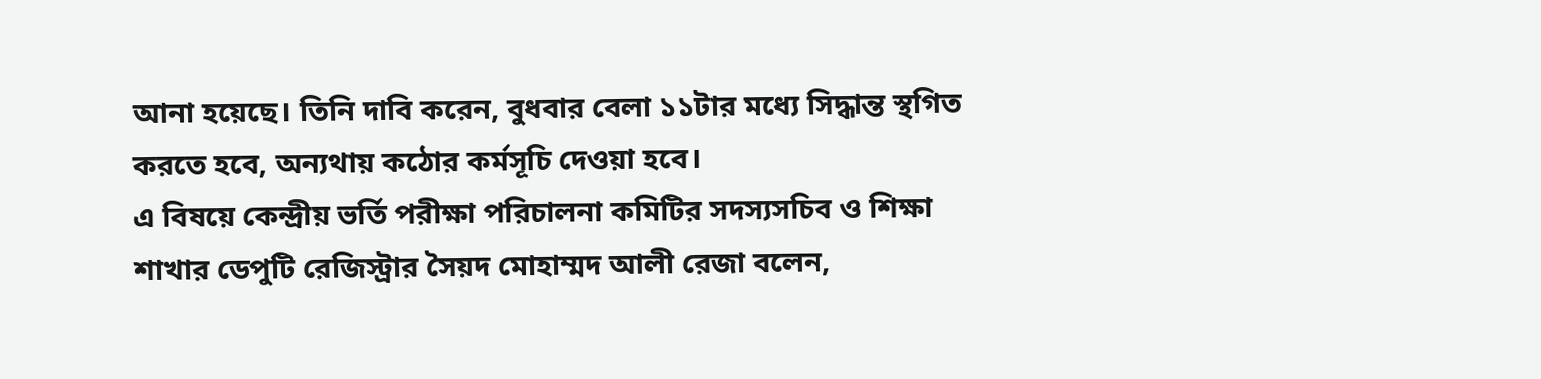আনা হয়েছে। তিনি দাবি করেন, বুধবার বেলা ১১টার মধ্যে সিদ্ধান্ত স্থগিত করতে হবে, অন্যথায় কঠোর কর্মসূচি দেওয়া হবে।
এ বিষয়ে কেন্দ্রীয় ভর্তি পরীক্ষা পরিচালনা কমিটির সদস্যসচিব ও শিক্ষা শাখার ডেপুটি রেজিস্ট্রার সৈয়দ মোহাম্মদ আলী রেজা বলেন,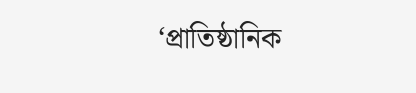‘প্রাতিষ্ঠানিক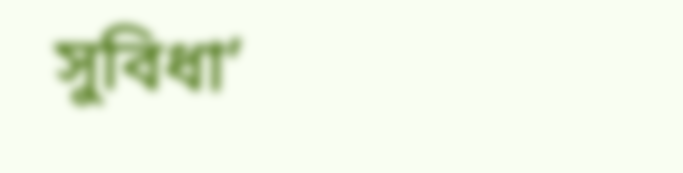সুবিধা’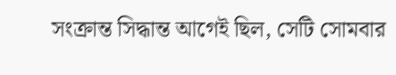সংক্রান্ত সিদ্ধান্ত আগেই ছিল, সেটি সোমবার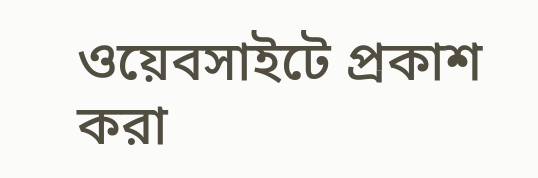ওয়েবসাইটে প্রকাশ করা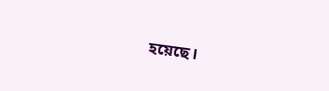হয়েছে।